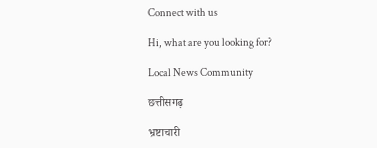Connect with us

Hi, what are you looking for?

Local News Community

छत्तीसगढ़

भ्रष्टाचारी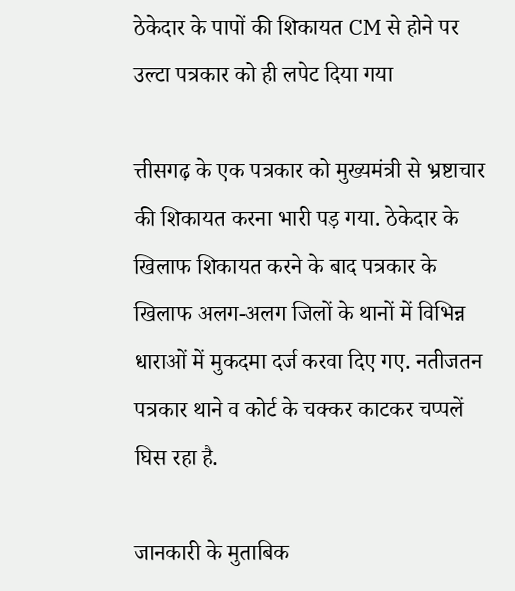ठेकेदार के पापों की शिकायत CM से होने पर उल्टा पत्रकार को ही लपेट दिया गया

त्तीसगढ़ के एक पत्रकार को मुख्यमंत्री से भ्रष्टाचार की शिकायत करना भारी पड़ गया. ठेकेदार के खिलाफ शिकायत करने के बाद पत्रकार के खिलाफ अलग-अलग जिलों के थानों में विभिन्न धाराओं में मुकदमा दर्ज करवा दिए गए. नतीजतन पत्रकार थाने व कोर्ट के चक्कर काटकर चप्पलें घिस रहा है.

जानकारी के मुताबिक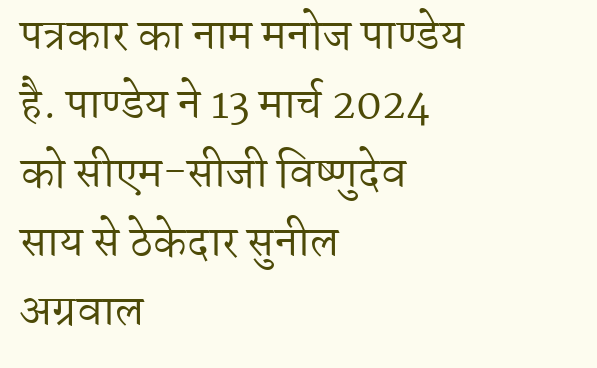पत्रकार का नाम मनोज पाण्डेय है. पाण्डेय ने 13 मार्च 2024 को सीएम-सीजी विष्णुदेव साय से ठेकेदार सुनील अग्रवाल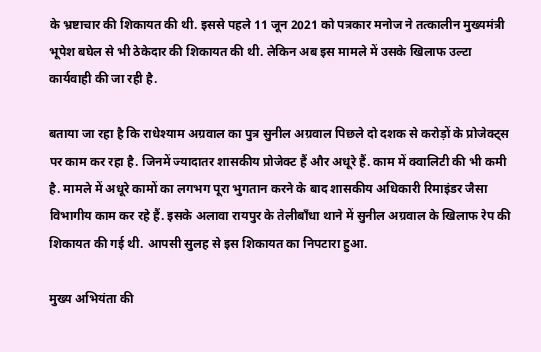के भ्रष्टाचार की शिकायत की थी. इससे पहले 11 जून 2021 को पत्रकार मनोज ने तत्कालीन मुख्यमंत्री भूपेश बघेल से भी ठेकेदार की शिकायत की थी. लेकिन अब इस मामले में उसके खिलाफ उल्टा कार्यवाही की जा रही है.

बताया जा रहा है कि राधेश्याम अग्रवाल का पुत्र सुनील अग्रवाल पिछले दो दशक से करोड़ों के प्रोजेक्ट्स पर काम कर रहा है. जिनमें ज्यादातर शासकीय प्रोजेक्ट हैं और अधूरे हैं. काम में क्वालिटी की भी कमी है. मामले में अधूरे कामों का लगभग पूरा भुगतान करने के बाद शासकीय अधिकारी रिमाइंडर जैसा विभागीय काम कर रहे हैं. इसके अलावा रायपुर के तेलीबाँधा थाने में सुनील अग्रवाल के खिलाफ रेप की शिकायत की गई थी. आपसी सुलह से इस शिकायत का निपटारा हुआ.

मुख्य अभियंता की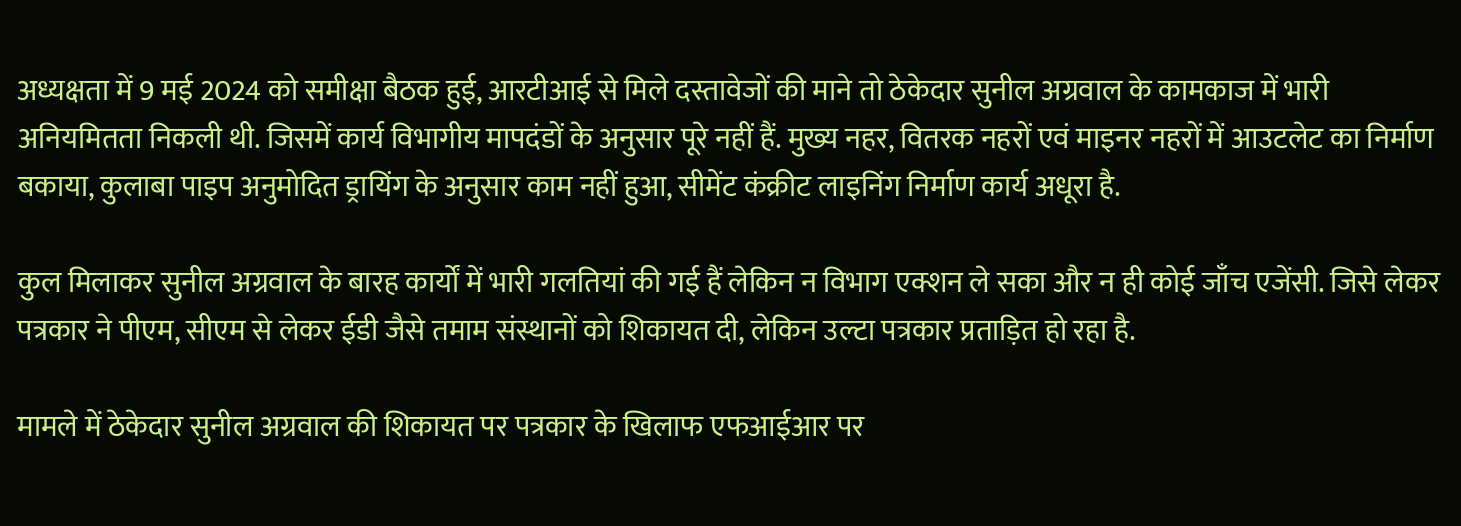अध्यक्षता में 9 मई 2024 को समीक्षा बैठक हुई, आरटीआई से मिले दस्तावेजों की माने तो ठेकेदार सुनील अग्रवाल के कामकाज में भारी अनियमितता निकली थी. जिसमें कार्य विभागीय मापदंडों के अनुसार पूरे नहीं हैं. मुख्य नहर, वितरक नहरों एवं माइनर नहरों में आउटलेट का निर्माण बकाया, कुलाबा पाइप अनुमोदित ड्रायिंग के अनुसार काम नहीं हुआ, सीमेंट कंक्रीट लाइनिंग निर्माण कार्य अधूरा है.

कुल मिलाकर सुनील अग्रवाल के बारह कार्यों में भारी गलतियां की गई हैं लेकिन न विभाग एक्शन ले सका और न ही कोई जाँच एजेंसी. जिसे लेकर पत्रकार ने पीएम, सीएम से लेकर ईडी जैसे तमाम संस्थानों को शिकायत दी, लेकिन उल्टा पत्रकार प्रताड़ित हो रहा है.

मामले में ठेकेदार सुनील अग्रवाल की शिकायत पर पत्रकार के खिलाफ एफआईआर पर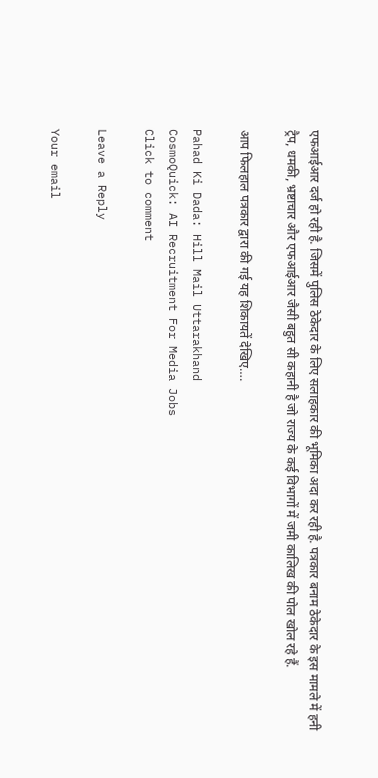एफआईआर दर्ज हो रही है. जिसमें पुलिस ठेकेदार के लिए सलाहकार की भूमिका अदा कर रही है. पत्रकार बनाम ठेकेदार के इस मामले में हनी ट्रैप, धमकी, भ्रष्टाचार और एफआईआर जैसी बहुत सी कहानी है जो राज्य के कई विभागों में जमी कालिख की पोल खोल रहे हैं.

आप फिलहाल पत्रकार द्वारा की गई यह शिकायतें देखिए….

Pahad Ki Dada: Hill Mail Uttarakhand
CosmoQuick: AI Recruitment For Media Jobs
Click to comment

Leave a Reply

Your email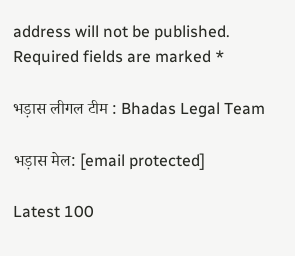address will not be published. Required fields are marked *

भड़ास लीगल टीम : Bhadas Legal Team

भड़ास मेल: [email protected]

Latest 100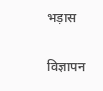भड़ास

विज्ञापन